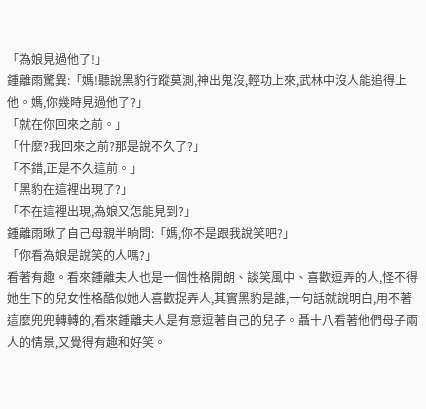「為娘見過他了!」
鍾離雨驚異:「媽!聽說黑豹行蹤莫測,神出鬼沒,輕功上來,武林中沒人能追得上他。媽,你幾時見過他了?」
「就在你回來之前。」
「什麼?我回來之前?那是說不久了?」
「不錯,正是不久這前。」
「黑豹在這裡出現了?」
「不在這裡出現,為娘又怎能見到?」
鍾離雨瞅了自己母親半晌問:「媽,你不是跟我說笑吧?」
「你看為娘是說笑的人嗎?」
看著有趣。看來鍾離夫人也是一個性格開朗、談笑風中、喜歡逗弄的人,怪不得她生下的兒女性格酷似她人喜歡捉弄人,其實黑豹是誰,一句話就說明白,用不著這麼兜兜轉轉的,看來鍾離夫人是有意逗著自己的兒子。聶十八看著他們母子兩人的情景,又覺得有趣和好笑。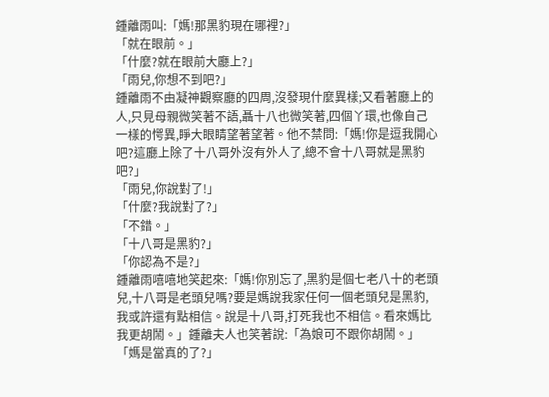鍾離雨叫:「媽!那黑豹現在哪裡?」
「就在眼前。」
「什麼?就在眼前大廳上?」
「雨兒,你想不到吧?」
鍾離雨不由凝神觀察廳的四周,沒發現什麼異樣;又看著廳上的人,只見母親微笑著不語,聶十八也微笑著,四個丫環,也像自己一樣的愕異,睜大眼睛望著望著。他不禁問:「媽!你是逗我開心吧?這廳上除了十八哥外沒有外人了,總不會十八哥就是黑豹吧?」
「雨兒,你說對了!」
「什麼?我說對了?」
「不錯。」
「十八哥是黑豹?」
「你認為不是?」
鍾離雨嘻嘻地笑起來:「媽!你別忘了,黑豹是個七老八十的老頭兒,十八哥是老頭兒嗎?要是媽說我家任何一個老頭兒是黑豹,我或許還有點相信。說是十八哥,打死我也不相信。看來媽比我更胡鬧。」鍾離夫人也笑著說:「為娘可不跟你胡鬧。」
「媽是當真的了?」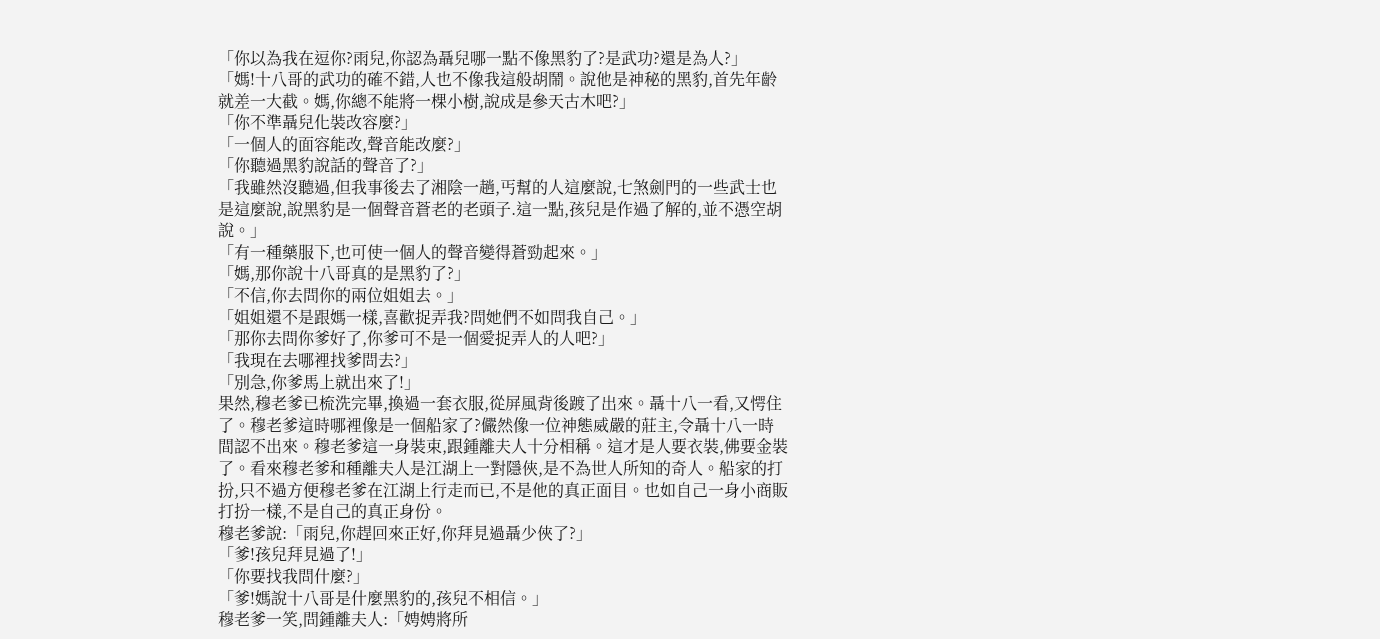「你以為我在逗你?雨兒,你認為聶兒哪一點不像黑豹了?是武功?還是為人?」
「媽!十八哥的武功的確不錯,人也不像我這般胡鬧。說他是神秘的黑豹,首先年齡就差一大截。媽,你總不能將一棵小樹,說成是參天古木吧?」
「你不準聶兒化裝改容麼?」
「一個人的面容能改,聲音能改麼?」
「你聽過黑豹說話的聲音了?」
「我雖然沒聽過,但我事後去了湘陰一趟,丐幫的人這麼說,七煞劍門的一些武士也是這麼說,說黑豹是一個聲音蒼老的老頭子.這一點,孩兒是作過了解的,並不憑空胡說。」
「有一種藥服下,也可使一個人的聲音變得蒼勁起來。」
「媽,那你說十八哥真的是黑豹了?」
「不信,你去問你的兩位姐姐去。」
「姐姐還不是跟媽一樣,喜歡捉弄我?問她們不如問我自己。」
「那你去問你爹好了,你爹可不是一個愛捉弄人的人吧?」
「我現在去哪裡找爹問去?」
「別急,你爹馬上就出來了!」
果然,穆老爹已梳洗完畢,換過一套衣服,從屏風背後踱了出來。聶十八一看,又愕住了。穆老爹這時哪裡像是一個船家了?儼然像一位神態威嚴的莊主,令聶十八一時間認不出來。穆老爹這一身裝束,跟鍾離夫人十分相稱。這才是人要衣裝,佛要金裝了。看來穆老爹和種離夫人是江湖上一對隱俠,是不為世人所知的奇人。船家的打扮,只不過方便穆老爹在江湖上行走而已,不是他的真正面目。也如自己一身小商販打扮一樣,不是自己的真正身份。
穆老爹說:「雨兒,你趕回來正好,你拜見過聶少俠了?」
「爹!孩兒拜見過了!」
「你要找我問什麼?」
「爹!媽說十八哥是什麼黑豹的,孩兒不相信。」
穆老爹一笑,問鍾離夫人:「娉娉將所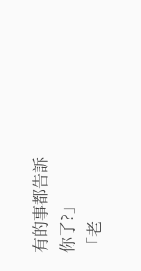有的事都告訴你了?」
「老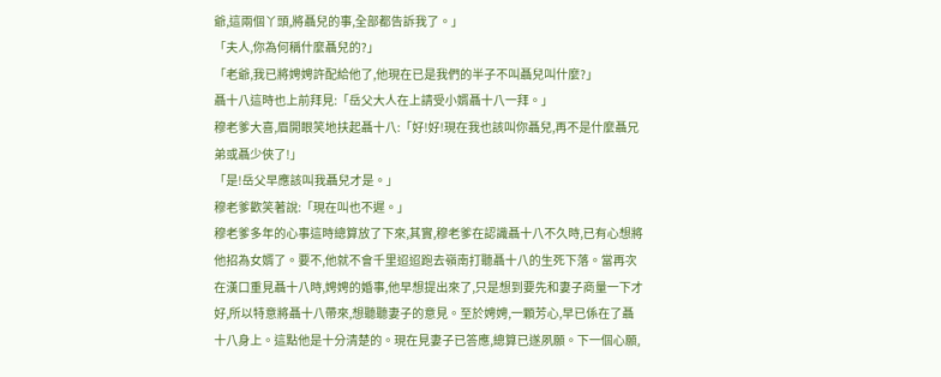爺,這兩個丫頭,將聶兒的事,全部都告訴我了。」
「夫人,你為何稱什麼聶兒的?」
「老爺,我已將娉娉許配給他了,他現在已是我們的半子不叫聶兒叫什麼?」
聶十八這時也上前拜見:「岳父大人在上請受小婿聶十八一拜。」
穆老爹大喜,眉開眼笑地扶起聶十八:「好!好!現在我也該叫你聶兒,再不是什麼聶兄弟或聶少俠了!」
「是!岳父早應該叫我聶兒才是。」
穆老爹歡笑著說:「現在叫也不遲。」
穆老爹多年的心事這時總算放了下來,其實,穆老爹在認識聶十八不久時,已有心想將他招為女婿了。要不,他就不會千里迢迢跑去嶺南打聽聶十八的生死下落。當再次在漢口重見聶十八時,娉娉的婚事,他早想提出來了,只是想到要先和妻子商量一下才好,所以特意將聶十八帶來,想聽聽妻子的意見。至於娉娉,一顆芳心,早已係在了聶十八身上。這點他是十分清楚的。現在見妻子已答應,總算已遂夙願。下一個心願,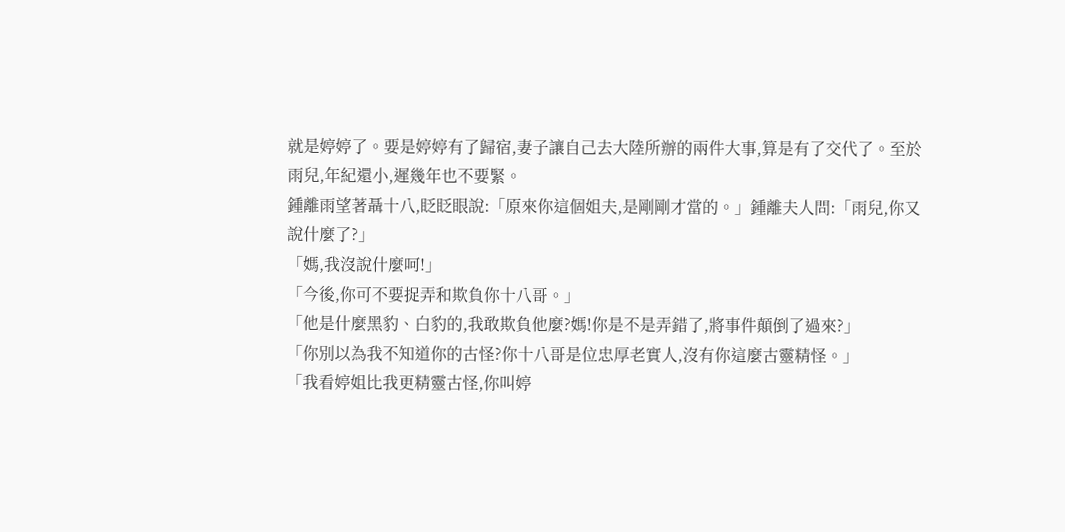就是婷婷了。要是婷婷有了歸宿,妻子讓自己去大陸所辦的兩件大事,算是有了交代了。至於雨兒,年紀還小,遲幾年也不要緊。
鍾離雨望著聶十八,眨眨眼說:「原來你這個姐夫,是剛剛才當的。」鍾離夫人問:「雨兒,你又說什麼了?」
「媽,我沒說什麼呵!」
「今後,你可不要捉弄和欺負你十八哥。」
「他是什麼黑豹、白豹的,我敢欺負他麼?媽!你是不是弄錯了,將事件顛倒了過來?」
「你別以為我不知道你的古怪?你十八哥是位忠厚老實人,沒有你這麼古靈精怪。」
「我看婷姐比我更精靈古怪,你叫婷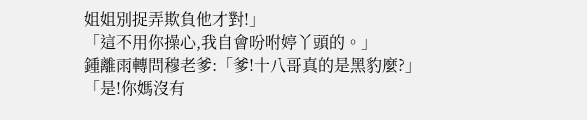姐姐別捉弄欺負他才對!」
「這不用你操心,我自會吩咐婷丫頭的。」
鍾離雨轉問穆老爹:「爹!十八哥真的是黑豹麼?」
「是!你媽沒有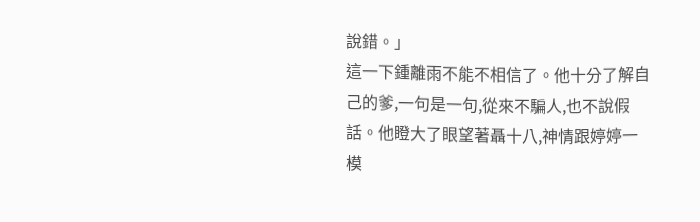說錯。」
這一下鍾離雨不能不相信了。他十分了解自己的爹,一句是一句,從來不騙人,也不說假話。他瞪大了眼望著聶十八,神情跟婷婷一模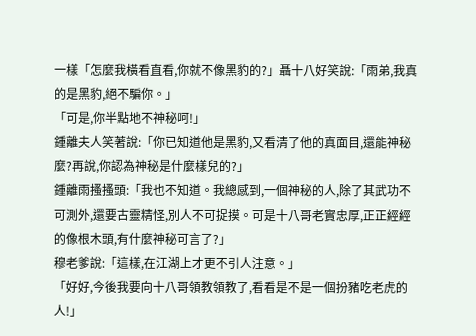一樣「怎麼我橫看直看,你就不像黑豹的?」聶十八好笑說:「雨弟,我真的是黑豹,絕不騙你。」
「可是,你半點地不神秘呵!」
鍾離夫人笑著說:「你已知道他是黑豹,又看清了他的真面目,還能神秘麼?再說,你認為神秘是什麼樣兒的?」
鍾離雨搔搔頭:「我也不知道。我總感到,一個神秘的人,除了其武功不可測外,還要古靈精怪,別人不可捉摸。可是十八哥老實忠厚,正正經經的像根木頭,有什麼神秘可言了?」
穆老爹說:「這樣,在江湖上才更不引人注意。」
「好好,今後我要向十八哥領教領教了,看看是不是一個扮豬吃老虎的人!」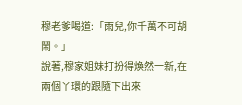穆老爹喝道:「雨兒,你千萬不可胡鬧。」
說著,穆家姐妹打扮得煥然一新,在兩個丫環的跟隨下出來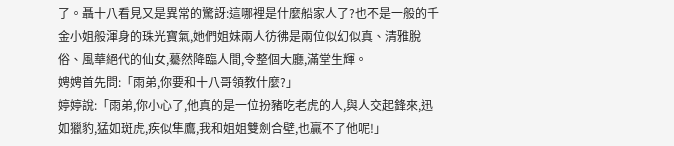了。聶十八看見又是異常的驚訝:這哪裡是什麼船家人了?也不是一般的千金小姐般渾身的珠光寶氣,她們姐妹兩人彷彿是兩位似幻似真、清雅脫俗、風華絕代的仙女,驀然降臨人間,令整個大廳,滿堂生輝。
娉娉首先問:「雨弟,你要和十八哥領教什麼?」
婷婷說:「雨弟,你小心了,他真的是一位扮豬吃老虎的人,與人交起鋒來,迅如獵豹,猛如斑虎,疾似隼鷹,我和姐姐雙劍合壁,也贏不了他呢!」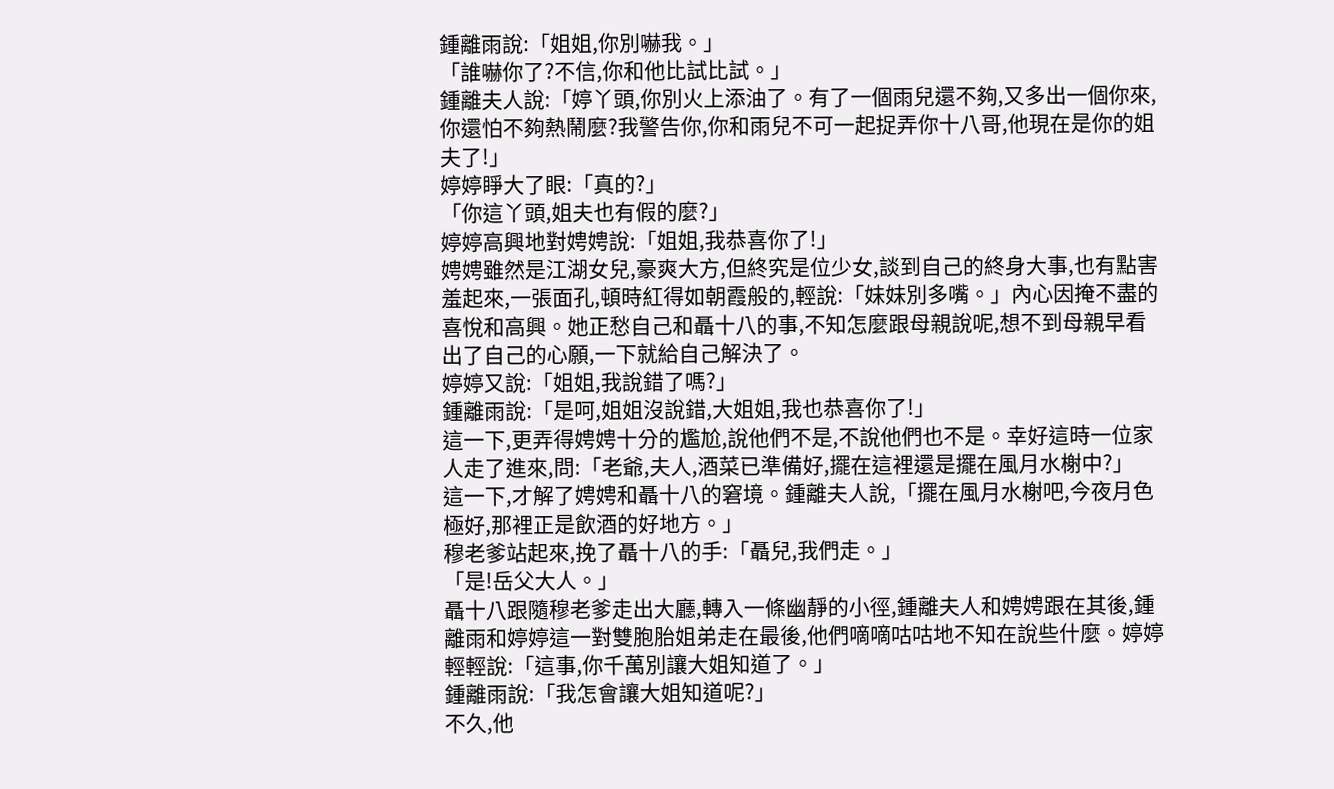鍾離雨說:「姐姐,你別嚇我。」
「誰嚇你了?不信,你和他比試比試。」
鍾離夫人說:「婷丫頭,你別火上添油了。有了一個雨兒還不夠,又多出一個你來,你還怕不夠熱鬧麼?我警告你,你和雨兒不可一起捉弄你十八哥,他現在是你的姐夫了!」
婷婷睜大了眼:「真的?」
「你這丫頭,姐夫也有假的麼?」
婷婷高興地對娉娉說:「姐姐,我恭喜你了!」
娉娉雖然是江湖女兒,豪爽大方,但終究是位少女,談到自己的終身大事,也有點害羞起來,一張面孔,頓時紅得如朝霞般的,輕說:「妹妹別多嘴。」內心因掩不盡的喜悅和高興。她正愁自己和聶十八的事,不知怎麼跟母親說呢,想不到母親早看出了自己的心願,一下就給自己解決了。
婷婷又說:「姐姐,我說錯了嗎?」
鍾離雨說:「是呵,姐姐沒說錯,大姐姐,我也恭喜你了!」
這一下,更弄得娉娉十分的尷尬,說他們不是,不說他們也不是。幸好這時一位家人走了進來,問:「老爺,夫人,酒菜已準備好,擺在這裡還是擺在風月水榭中?」
這一下,才解了娉娉和聶十八的窘境。鍾離夫人說,「擺在風月水榭吧,今夜月色極好,那裡正是飲酒的好地方。」
穆老爹站起來,挽了聶十八的手:「聶兒,我們走。」
「是!岳父大人。」
聶十八跟隨穆老爹走出大廳,轉入一條幽靜的小徑,鍾離夫人和娉娉跟在其後,鍾離雨和婷婷這一對雙胞胎姐弟走在最後,他們嘀嘀咕咕地不知在說些什麼。婷婷輕輕說:「這事,你千萬別讓大姐知道了。」
鍾離雨說:「我怎會讓大姐知道呢?」
不久,他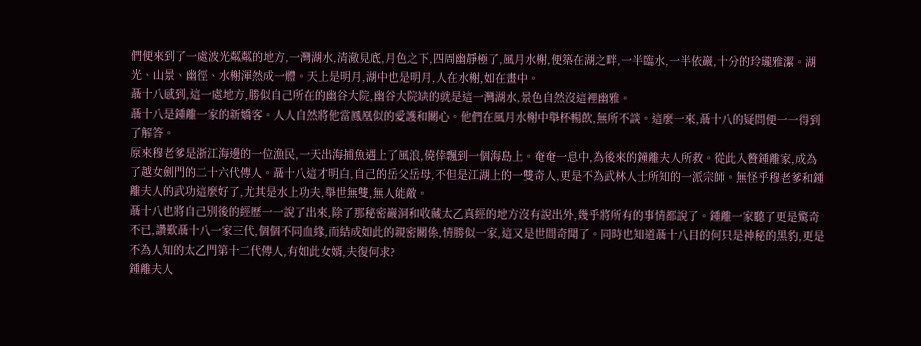們便來到了一處波光粼粼的地方,一灣湖水,清澈見底,月色之下,四周幽靜極了,風月水榭,便築在湖之畔,一半臨水,一半依巖,十分的玲瓏雅潔。湖光、山景、幽徑、水榭渾然成一體。天上是明月,湖中也是明月,人在水榭,如在畫中。
聶十八感到,這一處地方,勝似自己所在的幽谷大院,幽谷大院缺的就是這一灣湖水,景色自然沒這裡幽雅。
聶十八是鍾離一家的新嬌客。人人自然將他當鳳凰似的愛護和關心。他們在風月水榭中舉杯暢飲,無所不談。這麼一來,聶十八的疑問便一一得到了解答。
原來穆老爹是浙江海邊的一位漁民,一天出海捕魚遇上了風浪,僥倖飄到一個海島上。奄奄一息中,為後來的鐘離夫人所救。從此入贅鍾離家,成為了越女劍門的二十六代傳人。聶十八這才明白,自己的岳父岳母,不但是江湖上的一雙奇人,更是不為武林人士所知的一派宗師。無怪乎穆老爹和鍾離夫人的武功這麼好了,尤其是水上功夫,舉世無雙,無人能敵。
聶十八也將自己別後的經歷一一說了出來,除了那秘密巖洞和收藏太乙真經的地方沒有說出外,幾乎將所有的事情都說了。鍾離一家聽了更是驚奇不已,讚歎聶十八一家三代,個個不同血緣,而結成如此的親密關係,情勝似一家,這又是世間奇聞了。同時也知道聶十八目的何只是神秘的黑豹,更是不為人知的太乙門第十二代傳人,有如此女婿,夫復何求?
鍾離夫人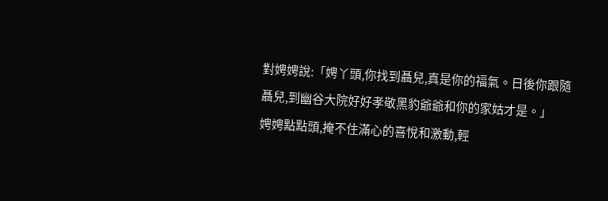對娉娉說:「娉丫頭,你找到聶兒,真是你的福氣。日後你跟隨聶兒,到幽谷大院好好孝敬黑豹爺爺和你的家姑才是。」
娉娉點點頭,掩不住滿心的喜悅和激動,輕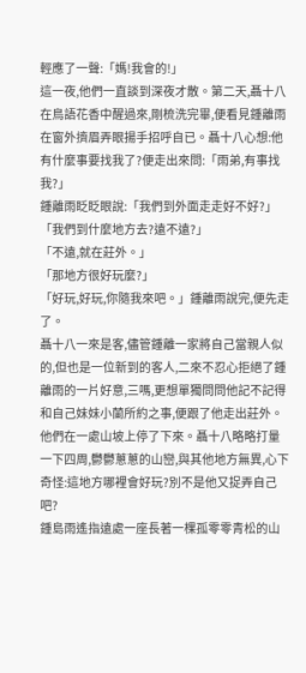輕應了一聲:「媽!我會的!」
這一夜,他們一直談到深夜才散。第二天,聶十八在鳥語花香中醒過來,剛梳洗完畢,便看見鍾離雨在窗外擠眉弄眼揚手招呼自已。聶十八心想:他有什麼事要找我了?便走出來問:「雨弟,有事找我?」
鍾離雨眨眨眼說:「我們到外面走走好不好?」
「我們到什麼地方去?遠不遠?」
「不遠,就在莊外。」
「那地方很好玩麼?」
「好玩,好玩,你隨我來吧。」鍾離雨說完,便先走了。
聶十八一來是客,儘管鍾離一家將自己當親人似的,但也是一位新到的客人,二來不忍心拒絕了鍾離雨的一片好意,三嗎,更想單獨問問他記不記得和自己妹妹小蘭所約之事,便跟了他走出莊外。他們在一處山坡上停了下來。聶十八略略打量一下四周,鬱鬱蔥蔥的山巒,與其他地方無異,心下奇怪:這地方哪裡會好玩?別不是他又捉弄自己吧?
鍾島雨遙指遠處一座長著一棵孤零零青松的山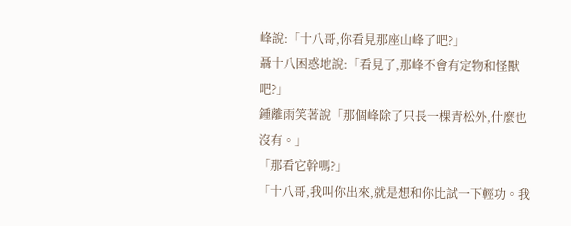峰說:「十八哥,你看見那座山峰了吧?」
聶十八困惑地說:「看見了,那峰不會有定物和怪獸吧?」
鍾離雨笑著說「那個峰除了只長一棵青松外,什麼也沒有。」
「那看它幹嗎?」
「十八哥,我叫你出來,就是想和你比試一下輕功。我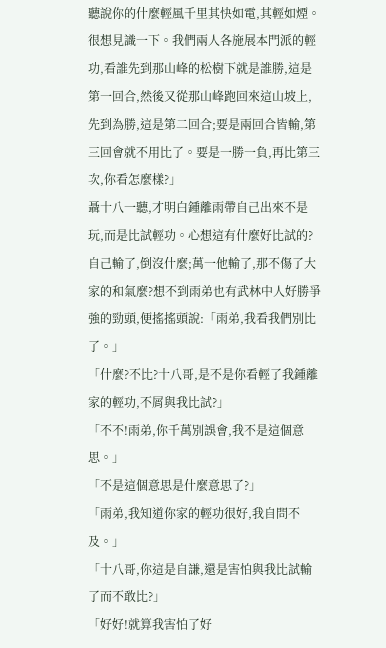聽說你的什麼輕風千里其快如電,其輕如煙。很想見識一下。我們兩人各施展本門派的輕功,看誰先到那山峰的松樹下就是誰勝,這是第一回合,然後又從那山峰跑回來這山坡上,先到為勝,這是第二回合;要是兩回合皆輸,第三回會就不用比了。要是一勝一負,再比第三次,你看怎麼樣?」
聶十八一聽,才明白鍾離雨帶自己出來不是玩,而是比試輕功。心想這有什麼好比試的?自己輸了,倒沒什麼;萬一他輸了,那不傷了大家的和氣麼?想不到雨弟也有武林中人好勝爭強的勁頭,便搖搖頭說:「雨弟,我看我們別比了。」
「什麼?不比?十八哥,是不是你看輕了我鍾離家的輕功,不屑與我比試?」
「不不!雨弟,你千萬別誤會,我不是這個意思。」
「不是這個意思是什麼意思了?」
「雨弟,我知道你家的輕功很好,我自問不及。」
「十八哥,你這是自謙,還是害怕與我比試輸了而不敢比?」
「好好!就算我害怕了好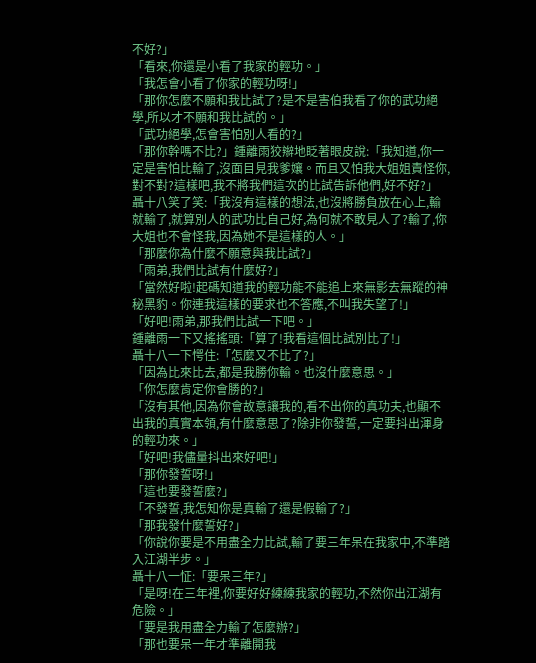不好?」
「看來,你還是小看了我家的輕功。」
「我怎會小看了你家的輕功呀!」
「那你怎麼不願和我比試了?是不是害伯我看了你的武功絕學,所以才不願和我比試的。」
「武功絕學,怎會害怕別人看的?」
「那你幹嗎不比?」鍾離雨狡辮地眨著眼皮說:「我知道,你一定是害怕比輸了,沒面目見我爹孃。而且又怕我大姐姐責怪你,對不對?這樣吧,我不將我們這次的比試告訴他們,好不好?」
聶十八笑了笑:「我沒有這樣的想法,也沒將勝負放在心上,輸就輸了,就算別人的武功比自己好,為何就不敢見人了?輸了,你大姐也不會怪我,因為她不是這樣的人。」
「那麼你為什麼不願意與我比試?」
「雨弟,我們比試有什麼好?」
「當然好啦!起碼知道我的輕功能不能追上來無影去無蹤的神秘黑豹。你連我這樣的要求也不答應,不叫我失望了!」
「好吧!雨弟,那我們比試一下吧。」
鍾離雨一下又搖搖頭:「算了!我看這個比試別比了!」
聶十八一下愕住:「怎麼又不比了?」
「因為比來比去,都是我勝你輸。也沒什麼意思。」
「你怎麼肯定你會勝的?」
「沒有其他,因為你會故意讓我的,看不出你的真功夫,也顯不出我的真實本領,有什麼意思了?除非你發誓,一定要抖出渾身的輕功來。」
「好吧!我儘量抖出來好吧!」
「那你發誓呀!」
「這也要發誓麼?」
「不發誓,我怎知你是真輸了還是假輸了?」
「那我發什麼誓好?」
「你說你要是不用盡全力比試,輸了要三年呆在我家中,不準踏入江湖半步。」
聶十八一怔:「要呆三年?」
「是呀!在三年裡,你要好好練練我家的輕功,不然你出江湖有危險。」
「要是我用盡全力輸了怎麼辦?」
「那也要呆一年才準離開我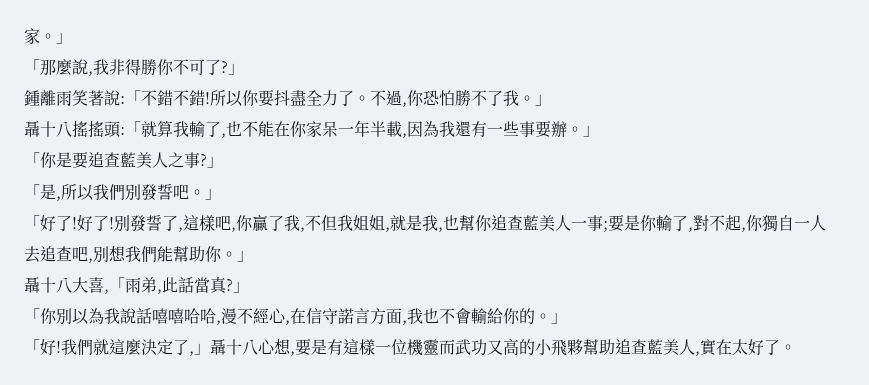家。」
「那麼說,我非得勝你不可了?」
鍾離雨笑著說:「不錯不錯!所以你要抖盡全力了。不過,你恐怕勝不了我。」
聶十八搖搖頭:「就算我輸了,也不能在你家呆一年半載,因為我還有一些事要辦。」
「你是要追查藍美人之事?」
「是,所以我們別發誓吧。」
「好了!好了!別發誓了,這樣吧,你贏了我,不但我姐姐,就是我,也幫你追查藍美人一事;要是你輸了,對不起,你獨自一人去追查吧,別想我們能幫助你。」
聶十八大喜,「雨弟,此話當真?」
「你別以為我說話嘻嘻哈哈,漫不經心,在信守諾言方面,我也不會輸給你的。」
「好!我們就這麼決定了,」聶十八心想,要是有這樣一位機靈而武功又高的小飛夥幫助追查藍美人,實在太好了。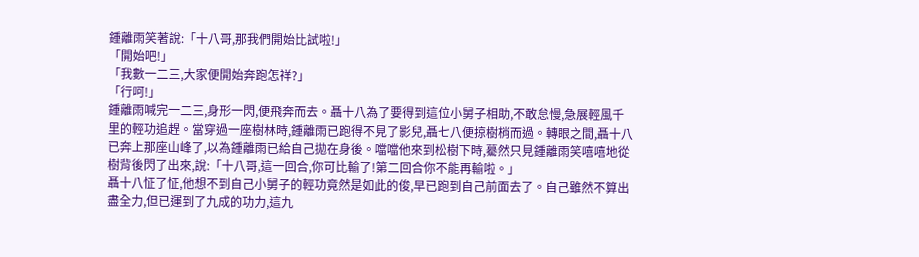鍾離雨笑著說:「十八哥,那我們開始比試啦!」
「開始吧!」
「我數一二三,大家便開始奔跑怎祥?」
「行呵!」
鍾離雨喊完一二三,身形一閃,便飛奔而去。聶十八為了要得到這位小舅子相助,不敢怠慢,急展輕風千里的輕功追趕。當穿過一座樹林時,鍾離雨已跑得不見了影兒,聶七八便掠樹梢而過。轉眼之間,聶十八已奔上那座山峰了,以為鍾離雨已給自己拋在身後。噹噹他來到松樹下時,驀然只見鍾離雨笑嘻嘻地從樹背後閃了出來,說:「十八哥,這一回合,你可比輸了!第二回合你不能再輸啦。」
聶十八怔了怔,他想不到自己小舅子的輕功竟然是如此的俊,早已跑到自己前面去了。自己雖然不算出盡全力,但已運到了九成的功力,這九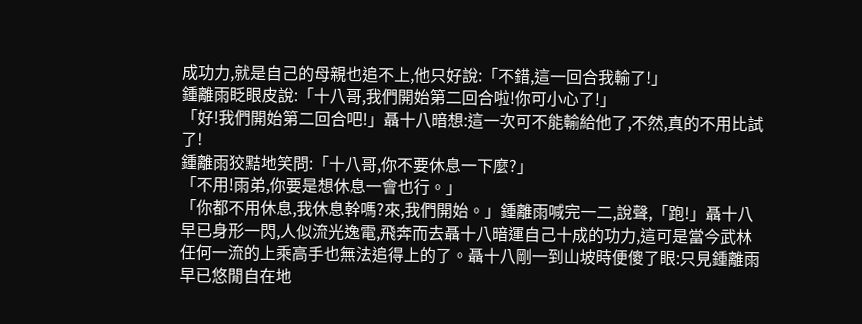成功力,就是自己的母親也追不上,他只好說:「不錯,這一回合我輸了!」
鍾離雨眨眼皮說:「十八哥,我們開始第二回合啦!你可小心了!」
「好!我們開始第二回合吧!」聶十八暗想:這一次可不能輸給他了,不然,真的不用比試了!
鍾離雨狡黠地笑問:「十八哥,你不要休息一下麼?」
「不用!雨弟,你要是想休息一會也行。」
「你都不用休息,我休息幹嗎?來,我們開始。」鍾離雨喊完一二,說聲,「跑!」聶十八早已身形一閃,人似流光逸電,飛奔而去聶十八暗運自己十成的功力,這可是當今武林任何一流的上乘高手也無法追得上的了。聶十八剛一到山坡時便傻了眼:只見鍾離雨早已悠閒自在地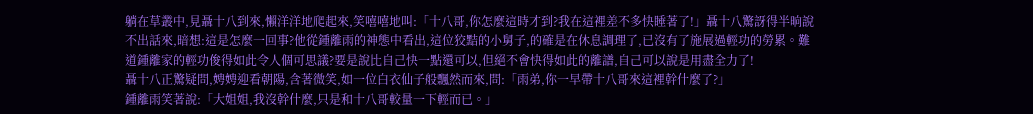躺在草叢中,見聶十八到來,懶洋洋地爬起來,笑嘻嘻地叫:「十八哥,你怎麼這時才到?我在這裡差不多快睡著了!」聶十八驚訝得半晌說不出話來,暗想:這是怎麼一回事?他從鍾離雨的神態中看出,這位狡黠的小舅子,的確是在休息調理了,已沒有了施展過輕功的勞累。難道鍾離家的輕功俊得如此令人個可思議?要是說比自己快一點還可以,但絕不會快得如此的離譜,自己可以說是用盡全力了!
聶十八正驚疑問,娉娉迎看朝陽,含著微笑,如一位白衣仙子般飄然而來,問:「雨弟,你一早帶十八哥來這裡幹什麼了?」
鍾離雨笑著說:「大姐姐,我沒幹什麼,只是和十八哥較量一下輕而已。」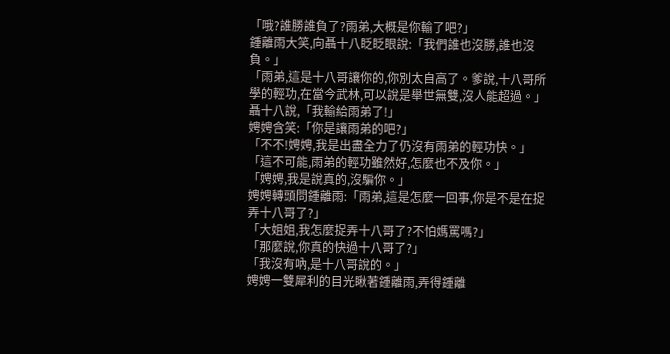「哦?誰勝誰負了?雨弟,大概是你輸了吧?」
鍾離雨大笑,向聶十八眨眨眼說:「我們誰也沒勝,誰也沒負。」
「雨弟,這是十八哥讓你的,你別太自高了。爹說,十八哥所學的輕功,在當今武林,可以說是舉世無雙,沒人能超過。」
聶十八說,「我輸給雨弟了!」
娉娉含笑:「你是讓雨弟的吧?」
「不不!娉娉,我是出盡全力了仍沒有雨弟的輕功快。」
「這不可能,雨弟的輕功雖然好,怎麼也不及你。」
「娉娉,我是說真的,沒騙你。」
娉娉轉頭問鍾離雨:「雨弟,這是怎麼一回事,你是不是在捉弄十八哥了?」
「大姐姐,我怎麼捉弄十八哥了?不怕媽罵嗎?」
「那麼說,你真的快過十八哥了?」
「我沒有吶,是十八哥說的。」
娉娉一雙犀利的目光瞅著鍾離雨,弄得鍾離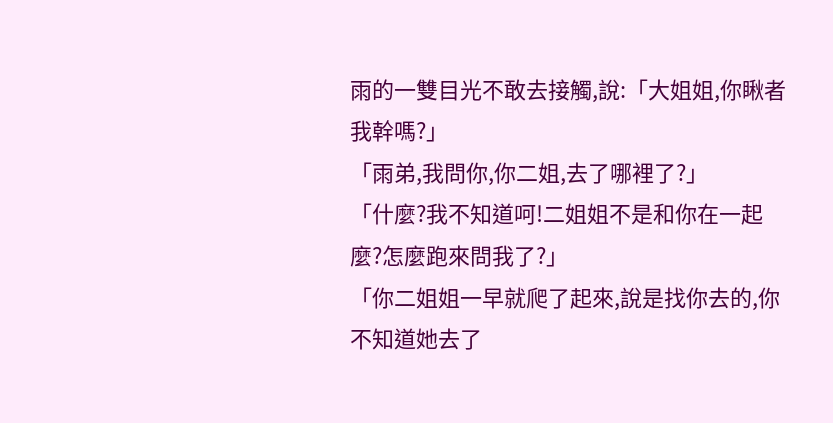雨的一雙目光不敢去接觸,說:「大姐姐,你瞅者我幹嗎?」
「雨弟,我問你,你二姐,去了哪裡了?」
「什麼?我不知道呵!二姐姐不是和你在一起麼?怎麼跑來問我了?」
「你二姐姐一早就爬了起來,說是找你去的,你不知道她去了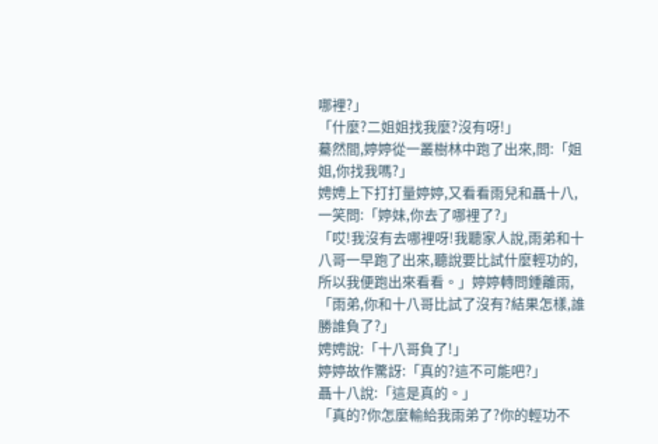哪裡?」
「什麼?二姐姐找我麼?沒有呀!」
驀然間,婷婷從一叢樹林中跑了出來,問:「姐姐,你找我嗎?」
娉娉上下打打量婷婷,又看看雨兒和聶十八,一笑問:「婷妹,你去了哪裡了?」
「哎!我沒有去哪裡呀!我聽家人說,雨弟和十八哥一早跑了出來,聽說要比試什麼輕功的,所以我便跑出來看看。」婷婷轉問鍾離雨,「雨弟,你和十八哥比試了沒有?結果怎樣,誰勝誰負了?」
娉娉說:「十八哥負了!」
婷婷故作驚訝:「真的?這不可能吧?」
聶十八說:「這是真的。」
「真的?你怎麼輸給我雨弟了?你的輕功不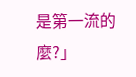是第一流的麼?」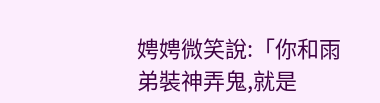娉娉微笑說:「你和雨弟裝神弄鬼,就是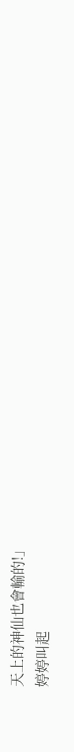天上的神仙也會輸的!」
婷婷叫起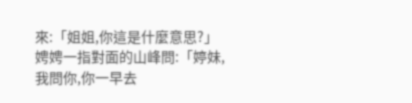來:「姐姐,你這是什麼意思?」
娉娉一指對面的山峰問:「婷妹,我問你,你一早去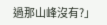過那山峰沒有?」